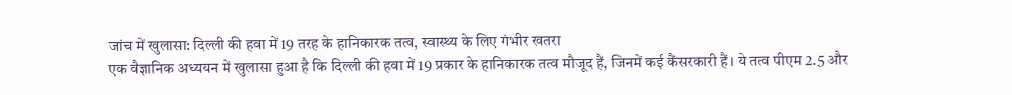जांच में खुलासा: दिल्ली की हवा में 19 तरह के हानिकारक तत्व, स्वास्थ्य के लिए गंभीर खतरा
एक वैज्ञानिक अध्ययन में खुलासा हुआ है कि दिल्ली की हवा में 19 प्रकार के हानिकारक तत्व मौजूद हैं, जिनमें कई कैंसरकारी हैं। ये तत्व पीएम 2.5 और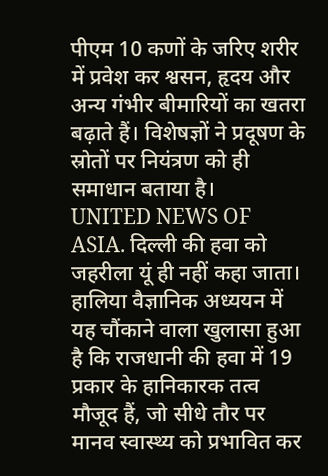पीएम 10 कणों के जरिए शरीर में प्रवेश कर श्वसन, हृदय और अन्य गंभीर बीमारियों का खतरा बढ़ाते हैं। विशेषज्ञों ने प्रदूषण के स्रोतों पर नियंत्रण को ही समाधान बताया है।
UNITED NEWS OF ASIA. दिल्ली की हवा को जहरीला यूं ही नहीं कहा जाता। हालिया वैज्ञानिक अध्ययन में यह चौंकाने वाला खुलासा हुआ है कि राजधानी की हवा में 19 प्रकार के हानिकारक तत्व मौजूद हैं, जो सीधे तौर पर मानव स्वास्थ्य को प्रभावित कर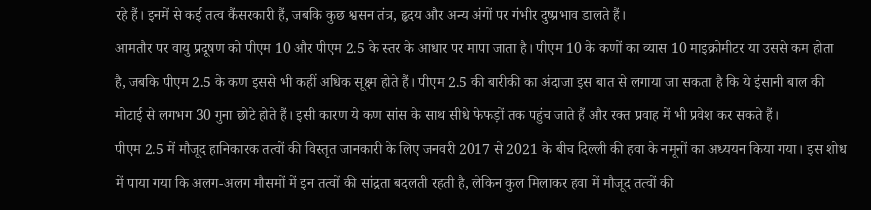रहे हैं। इनमें से कई तत्व कैंसरकारी हैं, जबकि कुछ श्वसन तंत्र, हृदय और अन्य अंगों पर गंभीर दुष्प्रभाव डालते हैं।
आमतौर पर वायु प्रदूषण को पीएम 10 और पीएम 2.5 के स्तर के आधार पर मापा जाता है। पीएम 10 के कणों का व्यास 10 माइक्रोमीटर या उससे कम होता है, जबकि पीएम 2.5 के कण इससे भी कहीं अधिक सूक्ष्म होते हैं। पीएम 2.5 की बारीकी का अंदाजा इस बात से लगाया जा सकता है कि ये इंसानी बाल की मोटाई से लगभग 30 गुना छोटे होते हैं। इसी कारण ये कण सांस के साथ सीधे फेफड़ों तक पहुंच जाते हैं और रक्त प्रवाह में भी प्रवेश कर सकते हैं।
पीएम 2.5 में मौजूद हानिकारक तत्वों की विस्तृत जानकारी के लिए जनवरी 2017 से 2021 के बीच दिल्ली की हवा के नमूनों का अध्ययन किया गया। इस शोध में पाया गया कि अलग-अलग मौसमों में इन तत्वों की सांद्रता बदलती रहती है, लेकिन कुल मिलाकर हवा में मौजूद तत्वों की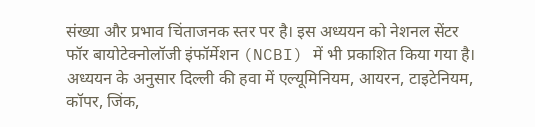संख्या और प्रभाव चिंताजनक स्तर पर है। इस अध्ययन को नेशनल सेंटर फॉर बायोटेक्नोलॉजी इंफॉर्मेशन (NCBI) में भी प्रकाशित किया गया है।
अध्ययन के अनुसार दिल्ली की हवा में एल्यूमिनियम, आयरन, टाइटेनियम, कॉपर, जिंक,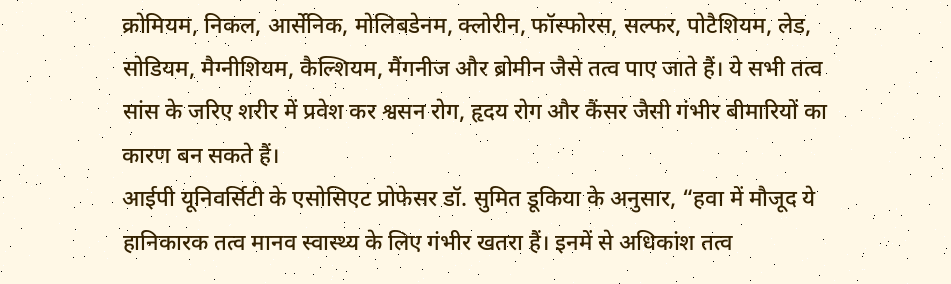क्रोमियम, निकल, आर्सेनिक, मोलिबडेनम, क्लोरीन, फॉस्फोरस, सल्फर, पोटैशियम, लेड, सोडियम, मैग्नीशियम, कैल्शियम, मैंगनीज और ब्रोमीन जैसे तत्व पाए जाते हैं। ये सभी तत्व सांस के जरिए शरीर में प्रवेश कर श्वसन रोग, हृदय रोग और कैंसर जैसी गंभीर बीमारियों का कारण बन सकते हैं।
आईपी यूनिवर्सिटी के एसोसिएट प्रोफेसर डॉ. सुमित डूकिया के अनुसार, “हवा में मौजूद ये हानिकारक तत्व मानव स्वास्थ्य के लिए गंभीर खतरा हैं। इनमें से अधिकांश तत्व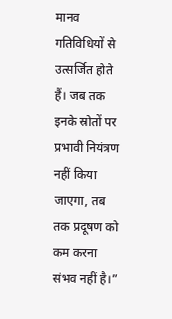मानव गतिविधियों से उत्सर्जित होते हैं। जब तक इनके स्रोतों पर प्रभावी नियंत्रण नहीं किया जाएगा, तब तक प्रदूषण को कम करना संभव नहीं है।”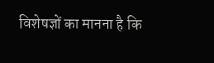विशेषज्ञों का मानना है कि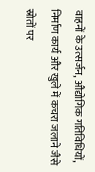वाहनों के उत्सर्जन, औद्योगिक गतिविधियों, निर्माण कार्य और खुले में कचरा जलाने जैसे स्रोतों पर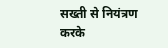सख्ती से नियंत्रण करके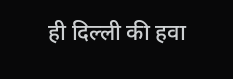ही दिल्ली की हवा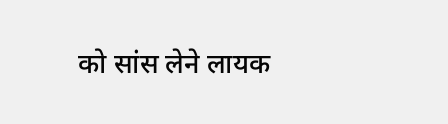को सांस लेने लायक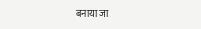बनाया जा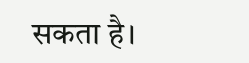सकता है।